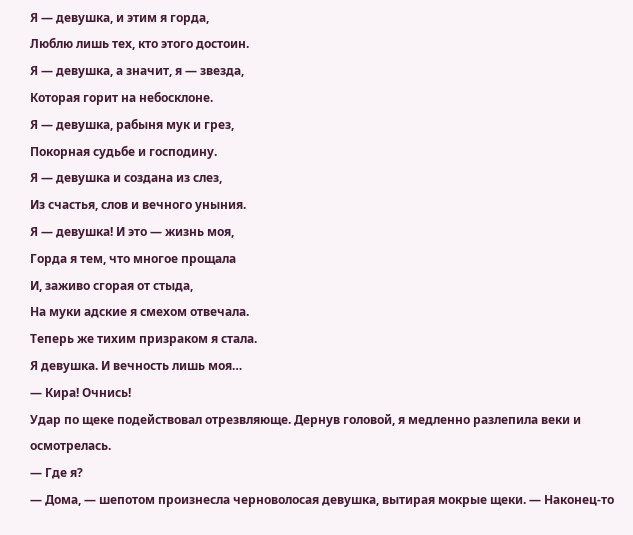Я — девушка, и этим я горда,
Люблю лишь тех, кто этого достоин.
Я — девушка, а значит, я — звезда,
Которая горит на небосклоне.
Я — девушка, рабыня мук и грез,
Покорная судьбе и господину.
Я — девушка и создана из слез,
Из счастья, слов и вечного уныния.
Я — девушка! И это — жизнь моя,
Горда я тем, что многое прощала
И, заживо сгорая от стыда,
На муки адские я смехом отвечала.
Теперь же тихим призраком я стала.
Я девушка. И вечность лишь моя…
— Кира! Очнись!
Удар по щеке подействовал отрезвляюще. Дернув головой, я медленно разлепила веки и осмотрелась.
— Где я?
— Дома, — шепотом произнесла черноволосая девушка, вытирая мокрые щеки. — Наконец-то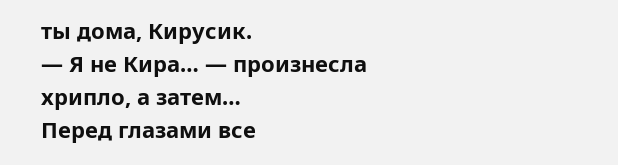ты дома, Кирусик.
— Я не Кира… — произнесла хрипло, а затем…
Перед глазами все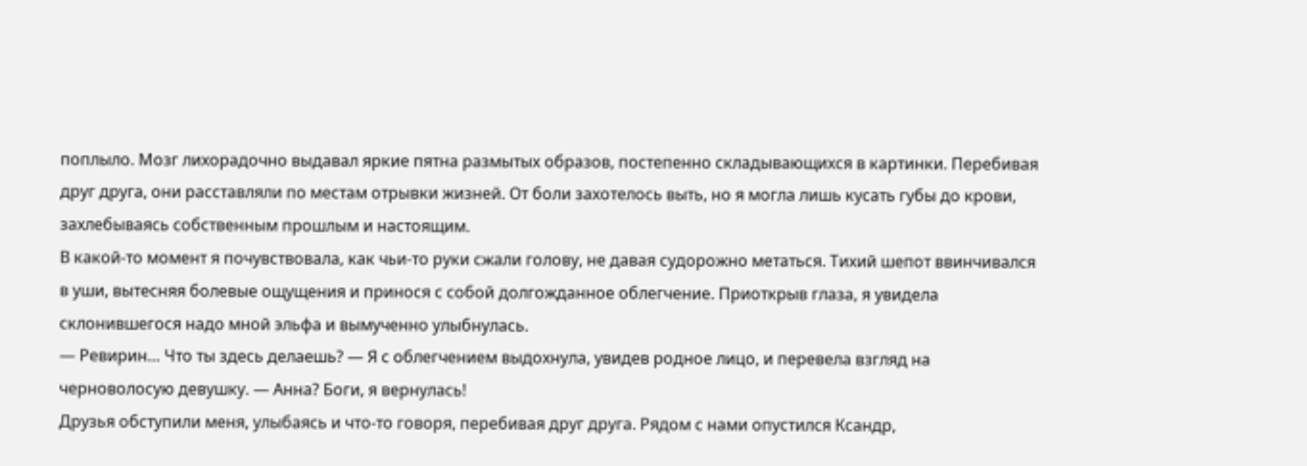поплыло. Мозг лихорадочно выдавал яркие пятна размытых образов, постепенно складывающихся в картинки. Перебивая друг друга, они расставляли по местам отрывки жизней. От боли захотелось выть, но я могла лишь кусать губы до крови, захлебываясь собственным прошлым и настоящим.
В какой-то момент я почувствовала, как чьи-то руки сжали голову, не давая судорожно метаться. Тихий шепот ввинчивался в уши, вытесняя болевые ощущения и принося с собой долгожданное облегчение. Приоткрыв глаза, я увидела склонившегося надо мной эльфа и вымученно улыбнулась.
— Ревирин… Что ты здесь делаешь? — Я с облегчением выдохнула, увидев родное лицо, и перевела взгляд на черноволосую девушку. — Анна? Боги, я вернулась!
Друзья обступили меня, улыбаясь и что-то говоря, перебивая друг друга. Рядом с нами опустился Ксандр,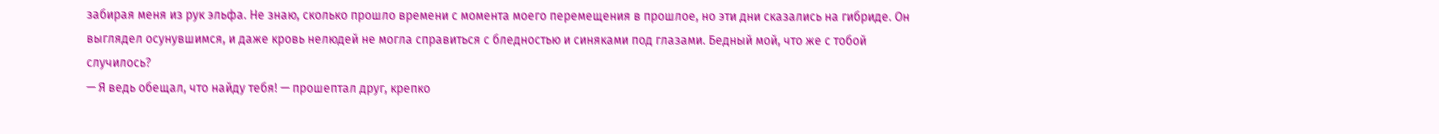забирая меня из рук эльфа. Не знаю, сколько прошло времени с момента моего перемещения в прошлое, но эти дни сказались на гибриде. Он выглядел осунувшимся, и даже кровь нелюдей не могла справиться с бледностью и синяками под глазами. Бедный мой, что же с тобой случилось?
— Я ведь обещал, что найду тебя! — прошептал друг, крепко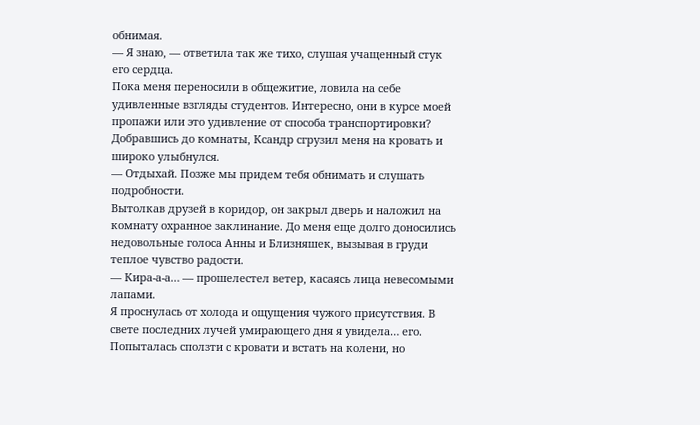обнимая.
— Я знаю, — ответила так же тихо, слушая учащенный стук его сердца.
Пока меня переносили в общежитие, ловила на себе удивленные взгляды студентов. Интересно, они в курсе моей пропажи или это удивление от способа транспортировки? Добравшись до комнаты, Ксандр сгрузил меня на кровать и широко улыбнулся.
— Отдыхай. Позже мы придем тебя обнимать и слушать подробности.
Вытолкав друзей в коридор, он закрыл дверь и наложил на комнату охранное заклинание. До меня еще долго доносились недовольные голоса Анны и Близняшек, вызывая в груди теплое чувство радости.
— Кира-а-а… — прошелестел ветер, касаясь лица невесомыми лапами.
Я проснулась от холода и ощущения чужого присутствия. В свете последних лучей умирающего дня я увидела… его. Попыталась сползти с кровати и встать на колени, но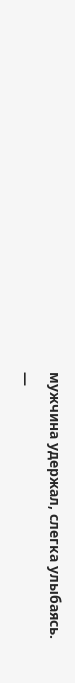мужчина удержал, слегка улыбаясь.
—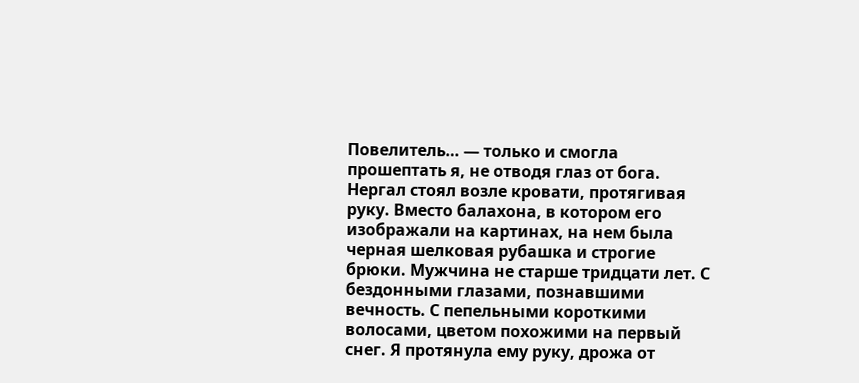Повелитель… — только и смогла прошептать я, не отводя глаз от бога.
Нергал стоял возле кровати, протягивая руку. Вместо балахона, в котором его изображали на картинах, на нем была черная шелковая рубашка и строгие брюки. Мужчина не старше тридцати лет. С бездонными глазами, познавшими вечность. С пепельными короткими волосами, цветом похожими на первый снег. Я протянула ему руку, дрожа от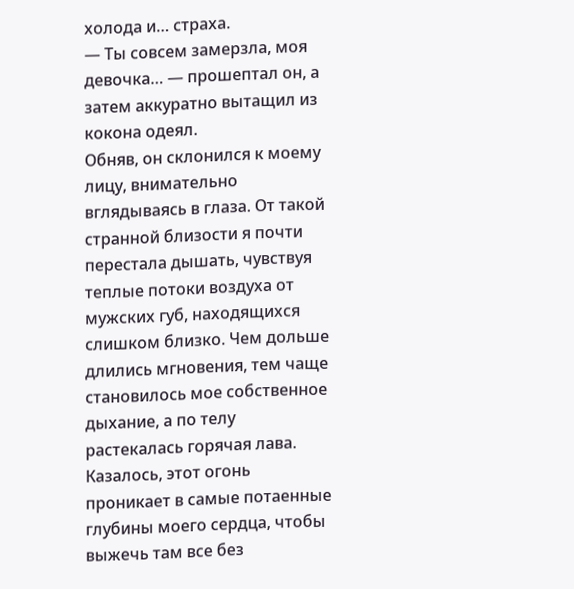холода и… страха.
— Ты совсем замерзла, моя девочка… — прошептал он, а затем аккуратно вытащил из кокона одеял.
Обняв, он склонился к моему лицу, внимательно вглядываясь в глаза. От такой странной близости я почти перестала дышать, чувствуя теплые потоки воздуха от мужских губ, находящихся слишком близко. Чем дольше длились мгновения, тем чаще становилось мое собственное дыхание, а по телу растекалась горячая лава. Казалось, этот огонь проникает в самые потаенные глубины моего сердца, чтобы выжечь там все без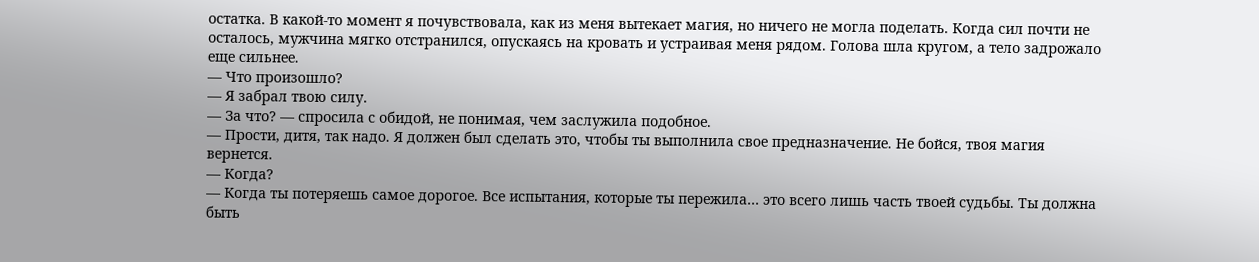остатка. В какой-то момент я почувствовала, как из меня вытекает магия, но ничего не могла поделать. Когда сил почти не осталось, мужчина мягко отстранился, опускаясь на кровать и устраивая меня рядом. Голова шла кругом, а тело задрожало еще сильнее.
— Что произошло?
— Я забрал твою силу.
— За что? — спросила с обидой, не понимая, чем заслужила подобное.
— Прости, дитя, так надо. Я должен был сделать это, чтобы ты выполнила свое предназначение. Не бойся, твоя магия вернется.
— Когда?
— Когда ты потеряешь самое дорогое. Все испытания, которые ты пережила… это всего лишь часть твоей судьбы. Ты должна быть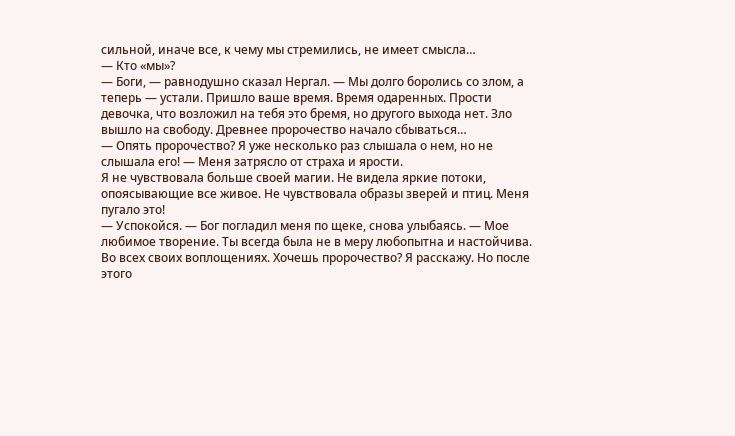сильной, иначе все, к чему мы стремились, не имеет смысла…
— Кто «мы»?
— Боги, — равнодушно сказал Нергал. — Мы долго боролись со злом, а теперь — устали. Пришло ваше время. Время одаренных. Прости девочка, что возложил на тебя это бремя, но другого выхода нет. Зло вышло на свободу. Древнее пророчество начало сбываться…
— Опять пророчество? Я уже несколько раз слышала о нем, но не слышала его! — Меня затрясло от страха и ярости.
Я не чувствовала больше своей магии. Не видела яркие потоки, опоясывающие все живое. Не чувствовала образы зверей и птиц. Меня пугало это!
— Успокойся. — Бог погладил меня по щеке, снова улыбаясь. — Мое любимое творение. Ты всегда была не в меру любопытна и настойчива. Во всех своих воплощениях. Хочешь пророчество? Я расскажу. Но после этого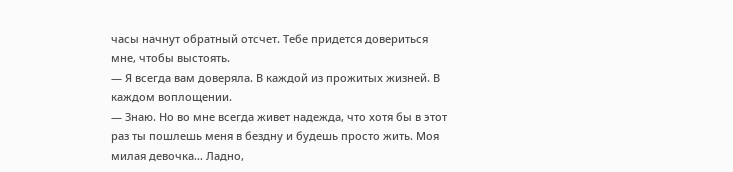часы начнут обратный отсчет. Тебе придется довериться мне, чтобы выстоять.
— Я всегда вам доверяла. В каждой из прожитых жизней. В каждом воплощении.
— Знаю. Но во мне всегда живет надежда, что хотя бы в этот раз ты пошлешь меня в бездну и будешь просто жить. Моя милая девочка… Ладно,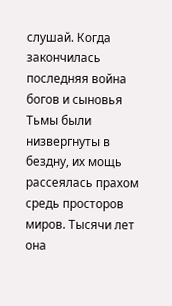слушай. Когда закончилась последняя война богов и сыновья Тьмы были низвергнуты в бездну, их мощь рассеялась прахом средь просторов миров. Тысячи лет она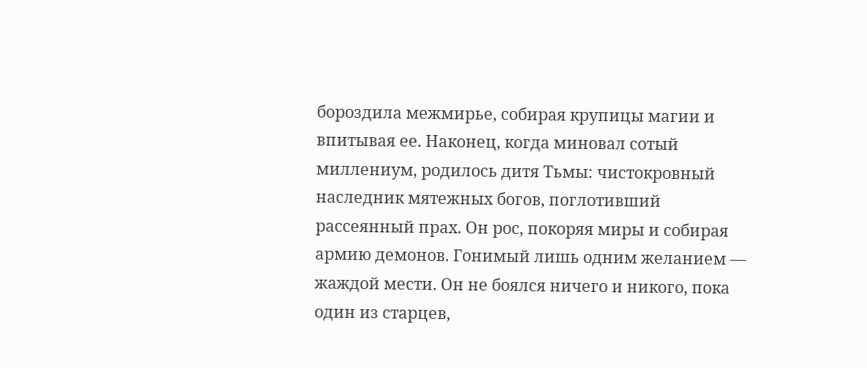бороздила межмирье, собирая крупицы магии и впитывая ее. Наконец, когда миновал сотый миллениум, родилось дитя Тьмы: чистокровный наследник мятежных богов, поглотивший рассеянный прах. Он рос, покоряя миры и собирая армию демонов. Гонимый лишь одним желанием — жаждой мести. Он не боялся ничего и никого, пока один из старцев,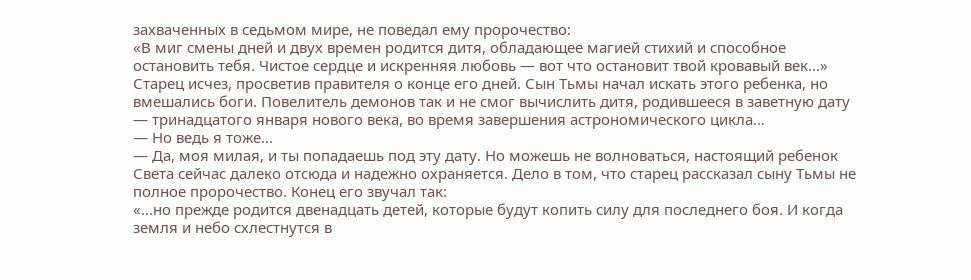захваченных в седьмом мире, не поведал ему пророчество:
«В миг смены дней и двух времен родится дитя, обладающее магией стихий и способное остановить тебя. Чистое сердце и искренняя любовь — вот что остановит твой кровавый век…»
Старец исчез, просветив правителя о конце его дней. Сын Тьмы начал искать этого ребенка, но вмешались боги. Повелитель демонов так и не смог вычислить дитя, родившееся в заветную дату — тринадцатого января нового века, во время завершения астрономического цикла…
— Но ведь я тоже…
— Да, моя милая, и ты попадаешь под эту дату. Но можешь не волноваться, настоящий ребенок Света сейчас далеко отсюда и надежно охраняется. Дело в том, что старец рассказал сыну Тьмы не полное пророчество. Конец его звучал так:
«…но прежде родится двенадцать детей, которые будут копить силу для последнего боя. И когда земля и небо схлестнутся в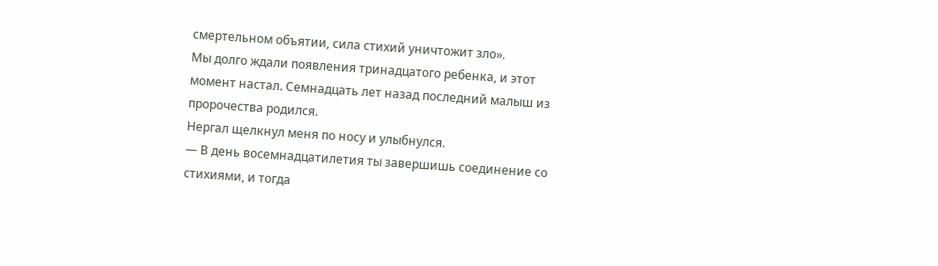смертельном объятии, сила стихий уничтожит зло».
Мы долго ждали появления тринадцатого ребенка, и этот момент настал. Семнадцать лет назад последний малыш из пророчества родился.
Нергал щелкнул меня по носу и улыбнулся.
— В день восемнадцатилетия ты завершишь соединение со стихиями, и тогда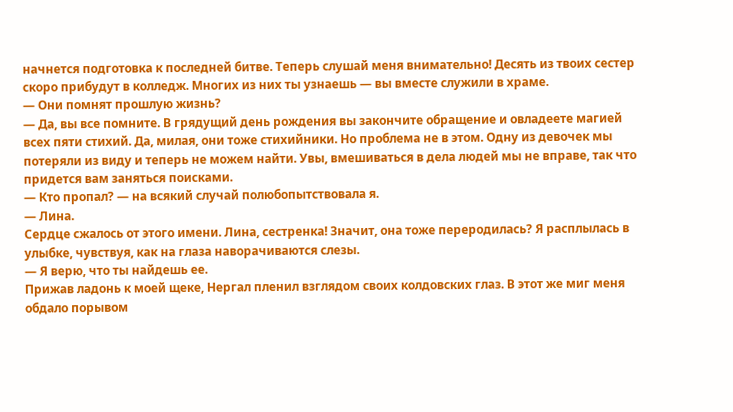начнется подготовка к последней битве. Теперь слушай меня внимательно! Десять из твоих сестер скоро прибудут в колледж. Многих из них ты узнаешь — вы вместе служили в храме.
— Они помнят прошлую жизнь?
— Да, вы все помните. В грядущий день рождения вы закончите обращение и овладеете магией всех пяти стихий. Да, милая, они тоже стихийники. Но проблема не в этом. Одну из девочек мы потеряли из виду и теперь не можем найти. Увы, вмешиваться в дела людей мы не вправе, так что придется вам заняться поисками.
— Кто пропал? — на всякий случай полюбопытствовала я.
— Лина.
Сердце сжалось от этого имени. Лина, сестренка! Значит, она тоже переродилась? Я расплылась в улыбке, чувствуя, как на глаза наворачиваются слезы.
— Я верю, что ты найдешь ее.
Прижав ладонь к моей щеке, Нергал пленил взглядом своих колдовских глаз. В этот же миг меня обдало порывом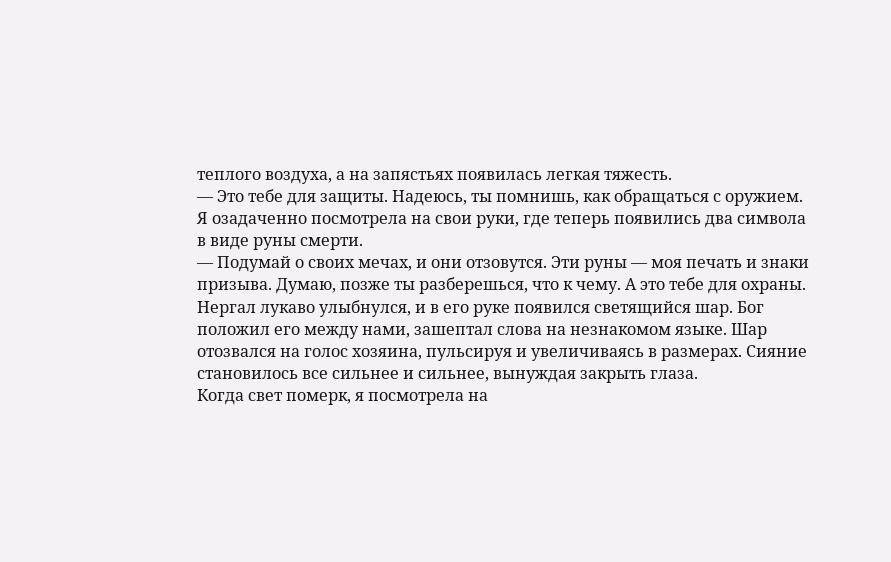теплого воздуха, а на запястьях появилась легкая тяжесть.
— Это тебе для защиты. Надеюсь, ты помнишь, как обращаться с оружием.
Я озадаченно посмотрела на свои руки, где теперь появились два символа в виде руны смерти.
— Подумай о своих мечах, и они отзовутся. Эти руны — моя печать и знаки призыва. Думаю, позже ты разберешься, что к чему. А это тебе для охраны.
Нергал лукаво улыбнулся, и в его руке появился светящийся шар. Бог положил его между нами, зашептал слова на незнакомом языке. Шар отозвался на голос хозяина, пульсируя и увеличиваясь в размерах. Сияние становилось все сильнее и сильнее, вынуждая закрыть глаза.
Когда свет померк, я посмотрела на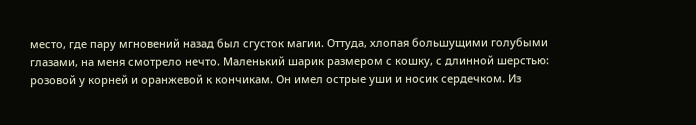место, где пару мгновений назад был сгусток магии. Оттуда, хлопая большущими голубыми глазами, на меня смотрело нечто. Маленький шарик размером с кошку, с длинной шерстью: розовой у корней и оранжевой к кончикам. Он имел острые уши и носик сердечком. Из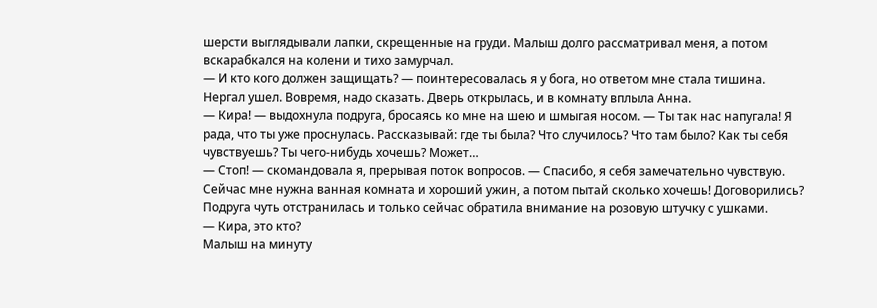шерсти выглядывали лапки, скрещенные на груди. Малыш долго рассматривал меня, а потом вскарабкался на колени и тихо замурчал.
— И кто кого должен защищать? — поинтересовалась я у бога, но ответом мне стала тишина.
Нергал ушел. Вовремя, надо сказать. Дверь открылась, и в комнату вплыла Анна.
— Кира! — выдохнула подруга, бросаясь ко мне на шею и шмыгая носом. — Ты так нас напугала! Я рада, что ты уже проснулась. Рассказывай: где ты была? Что случилось? Что там было? Как ты себя чувствуешь? Ты чего-нибудь хочешь? Может…
— Стоп! — скомандовала я, прерывая поток вопросов. — Спасибо, я себя замечательно чувствую. Сейчас мне нужна ванная комната и хороший ужин, а потом пытай сколько хочешь! Договорились?
Подруга чуть отстранилась и только сейчас обратила внимание на розовую штучку с ушками.
— Кира, это кто?
Малыш на минуту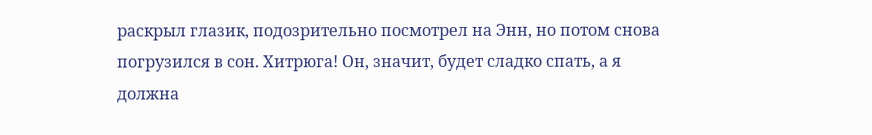раскрыл глазик, подозрительно посмотрел на Энн, но потом снова погрузился в сон. Хитрюга! Он, значит, будет сладко спать, а я должна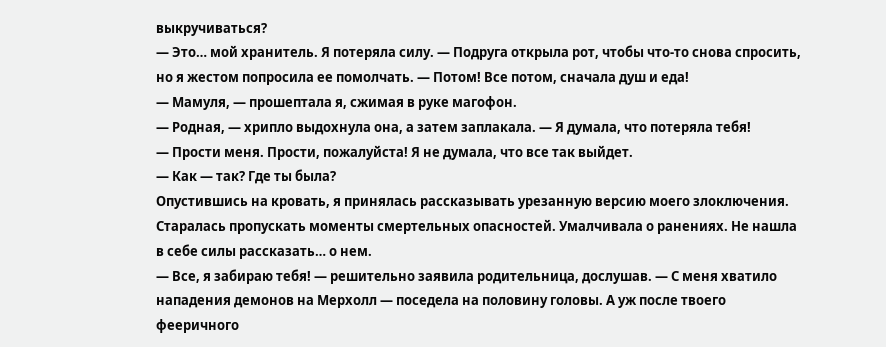выкручиваться?
— Это… мой хранитель. Я потеряла силу. — Подруга открыла рот, чтобы что-то снова спросить, но я жестом попросила ее помолчать. — Потом! Все потом, сначала душ и еда!
— Мамуля, — прошептала я, сжимая в руке магофон.
— Родная, — хрипло выдохнула она, а затем заплакала. — Я думала, что потеряла тебя!
— Прости меня. Прости, пожалуйста! Я не думала, что все так выйдет.
— Как — так? Где ты была?
Опустившись на кровать, я принялась рассказывать урезанную версию моего злоключения. Старалась пропускать моменты смертельных опасностей. Умалчивала о ранениях. Не нашла в себе силы рассказать… о нем.
— Все, я забираю тебя! — решительно заявила родительница, дослушав. — С меня хватило нападения демонов на Мерхолл — поседела на половину головы. А уж после твоего фееричного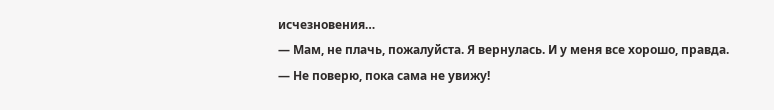исчезновения…
— Мам, не плачь, пожалуйста. Я вернулась. И у меня все хорошо, правда.
— Не поверю, пока сама не увижу!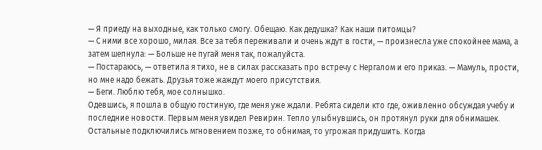— Я приеду на выходные, как только смогу. Обещаю. Как дедушка? Как наши питомцы?
— С ними все хорошо, милая. Все за тебя переживали и очень ждут в гости, — произнесла уже спокойнее мама, а затем шепнула: — Больше не пугай меня так, пожалуйста.
— Постараюсь, — ответила я тихо, не в силах рассказать про встречу с Нергалом и его приказ. — Мамуль, прости, но мне надо бежать. Друзья тоже жаждут моего присутствия.
— Беги. Люблю тебя, мое солнышко.
Одевшись, я пошла в общую гостиную, где меня уже ждали. Ребята сидели кто где, оживленно обсуждая учебу и последние новости. Первым меня увидел Ревирин. Тепло улыбнувшись, он протянул руки для обнимашек. Остальные подключились мгновением позже, то обнимая, то угрожая придушить. Когда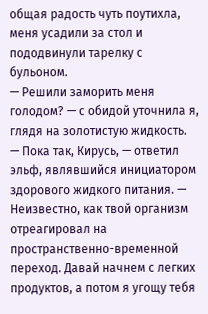общая радость чуть поутихла, меня усадили за стол и пододвинули тарелку с бульоном.
— Решили заморить меня голодом? — с обидой уточнила я, глядя на золотистую жидкость.
— Пока так, Кирусь, — ответил эльф, являвшийся инициатором здорового жидкого питания. — Неизвестно, как твой организм отреагировал на пространственно-временной переход. Давай начнем с легких продуктов, а потом я угощу тебя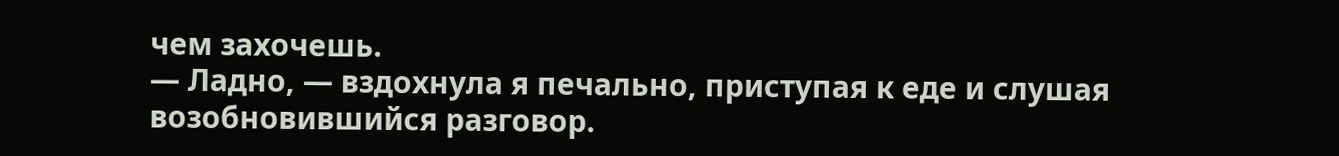чем захочешь.
— Ладно, — вздохнула я печально, приступая к еде и слушая возобновившийся разговор.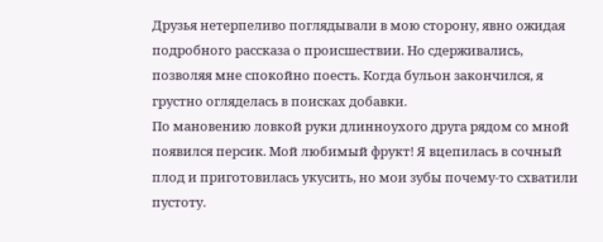Друзья нетерпеливо поглядывали в мою сторону, явно ожидая подробного рассказа о происшествии. Но сдерживались, позволяя мне спокойно поесть. Когда бульон закончился, я грустно огляделась в поисках добавки.
По мановению ловкой руки длинноухого друга рядом со мной появился персик. Мой любимый фрукт! Я вцепилась в сочный плод и приготовилась укусить, но мои зубы почему-то схватили пустоту.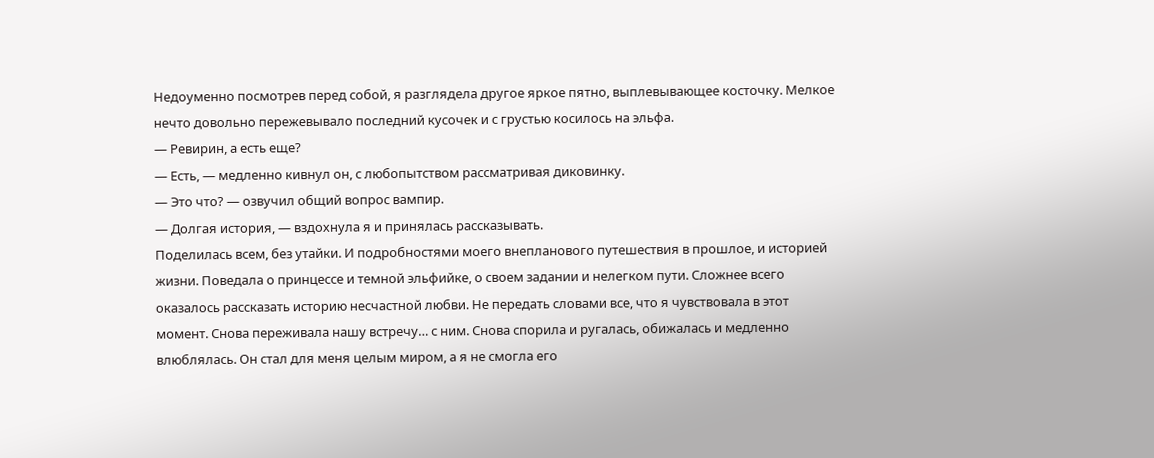Недоуменно посмотрев перед собой, я разглядела другое яркое пятно, выплевывающее косточку. Мелкое нечто довольно пережевывало последний кусочек и с грустью косилось на эльфа.
— Ревирин, а есть еще?
— Есть, — медленно кивнул он, с любопытством рассматривая диковинку.
— Это что? — озвучил общий вопрос вампир.
— Долгая история, — вздохнула я и принялась рассказывать.
Поделилась всем, без утайки. И подробностями моего внепланового путешествия в прошлое, и историей жизни. Поведала о принцессе и темной эльфийке, о своем задании и нелегком пути. Сложнее всего оказалось рассказать историю несчастной любви. Не передать словами все, что я чувствовала в этот момент. Снова переживала нашу встречу… с ним. Снова спорила и ругалась, обижалась и медленно влюблялась. Он стал для меня целым миром, а я не смогла его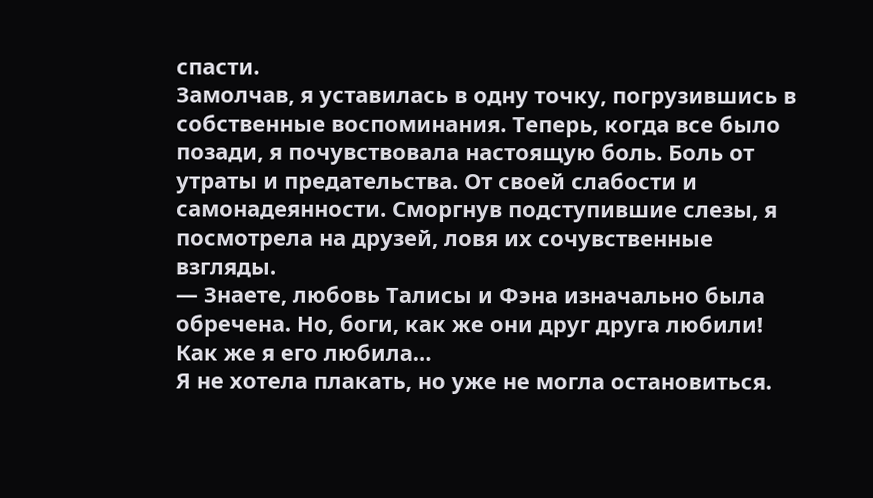спасти.
Замолчав, я уставилась в одну точку, погрузившись в собственные воспоминания. Теперь, когда все было позади, я почувствовала настоящую боль. Боль от утраты и предательства. От своей слабости и самонадеянности. Сморгнув подступившие слезы, я посмотрела на друзей, ловя их сочувственные взгляды.
— Знаете, любовь Талисы и Фэна изначально была обречена. Но, боги, как же они друг друга любили!
Как же я его любила…
Я не хотела плакать, но уже не могла остановиться.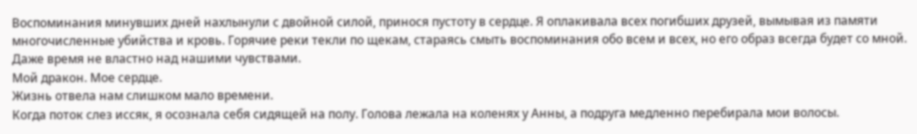Воспоминания минувших дней нахлынули с двойной силой, принося пустоту в сердце. Я оплакивала всех погибших друзей, вымывая из памяти многочисленные убийства и кровь. Горячие реки текли по щекам, стараясь смыть воспоминания обо всем и всех, но его образ всегда будет со мной. Даже время не властно над нашими чувствами.
Мой дракон. Мое сердце.
Жизнь отвела нам слишком мало времени.
Когда поток слез иссяк, я осознала себя сидящей на полу. Голова лежала на коленях у Анны, а подруга медленно перебирала мои волосы.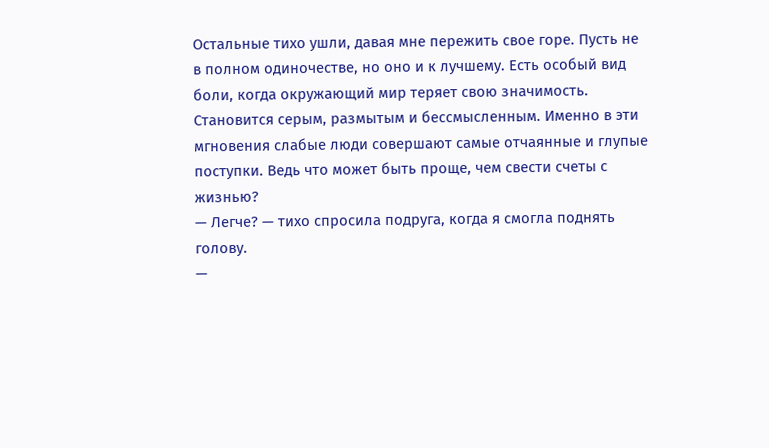Остальные тихо ушли, давая мне пережить свое горе. Пусть не в полном одиночестве, но оно и к лучшему. Есть особый вид боли, когда окружающий мир теряет свою значимость. Становится серым, размытым и бессмысленным. Именно в эти мгновения слабые люди совершают самые отчаянные и глупые поступки. Ведь что может быть проще, чем свести счеты с жизнью?
— Легче? — тихо спросила подруга, когда я смогла поднять голову.
—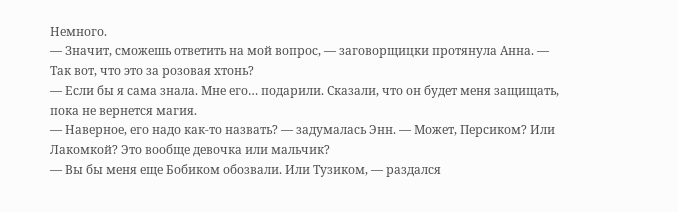Немного.
— Значит, сможешь ответить на мой вопрос, — заговорщицки протянула Анна. — Так вот, что это за розовая хтонь?
— Если бы я сама знала. Мне его… подарили. Сказали, что он будет меня защищать, пока не вернется магия.
— Наверное, его надо как-то назвать? — задумалась Энн. — Может, Персиком? Или Лакомкой? Это вообще девочка или мальчик?
— Вы бы меня еще Бобиком обозвали. Или Тузиком, — раздался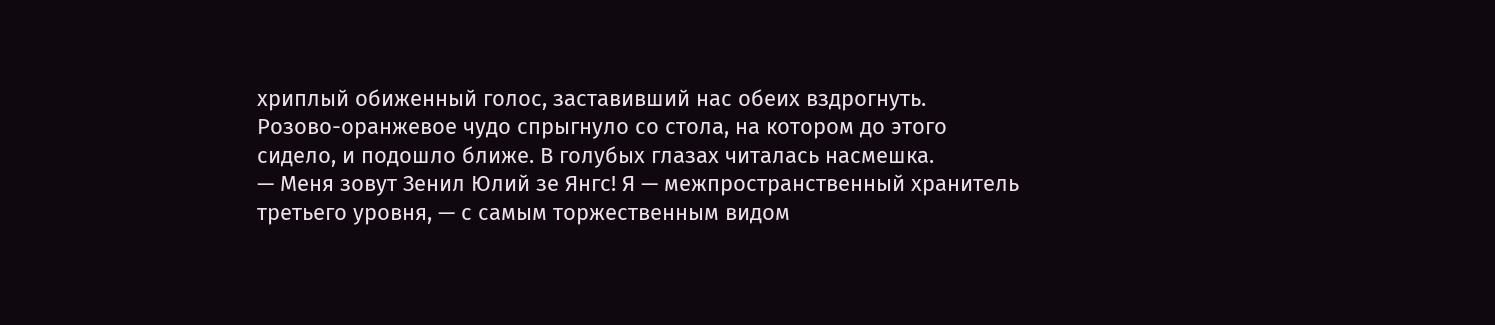хриплый обиженный голос, заставивший нас обеих вздрогнуть.
Розово-оранжевое чудо спрыгнуло со стола, на котором до этого сидело, и подошло ближе. В голубых глазах читалась насмешка.
— Меня зовут Зенил Юлий зе Янгс! Я — межпространственный хранитель третьего уровня, — с самым торжественным видом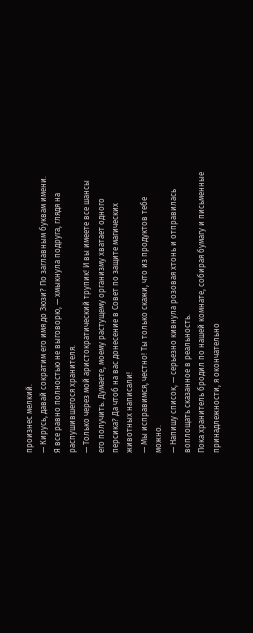произнес мелкий.
— Кирусь, давай сократим его имя до Зюзи? По заглавным буквам имени. Я все равно полностью не выговорю, — хмыкнула подруга, глядя на распушившегося хранителя.
— Только через мой аристократический трупик! И вы имеете все шансы его получить. Думаете, моему растущему организму хватает одного персика? Да чтоб на вас донесение в Совет по защите магических животных написали!
— Мы исправимся, честно! Ты только скажи, что из продуктов тебе можно.
— Напишу список, — серьезно кивнула розовая хтонь и отправилась воплощать сказанное в реальность.
Пока хранитель бродил по нашей комнате, собирая бумагу и письменные принадлежности, я окончательно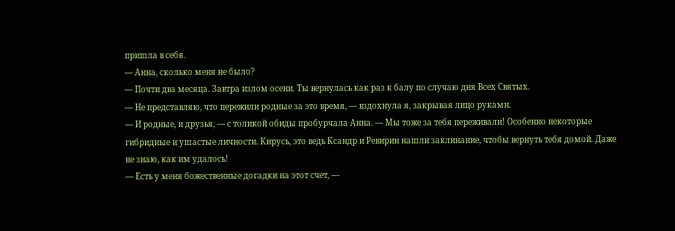пришла в себя.
— Анна, сколько меня не было?
— Почти два месяца. Завтра излом осени. Ты вернулась как раз к балу по случаю дня Всех Святых.
— Не представляю, что пережили родные за это время, — вздохнула я, закрывая лицо руками.
— И родные, и друзья, — с толикой обиды пробурчала Анна. — Мы тоже за тебя переживали! Особенно некоторые гибридные и ушастые личности. Кирусь, это ведь Ксандр и Ревирин нашли заклинание, чтобы вернуть тебя домой. Даже не знаю, как им удалось!
— Есть у меня божественные догадки на этот счет, —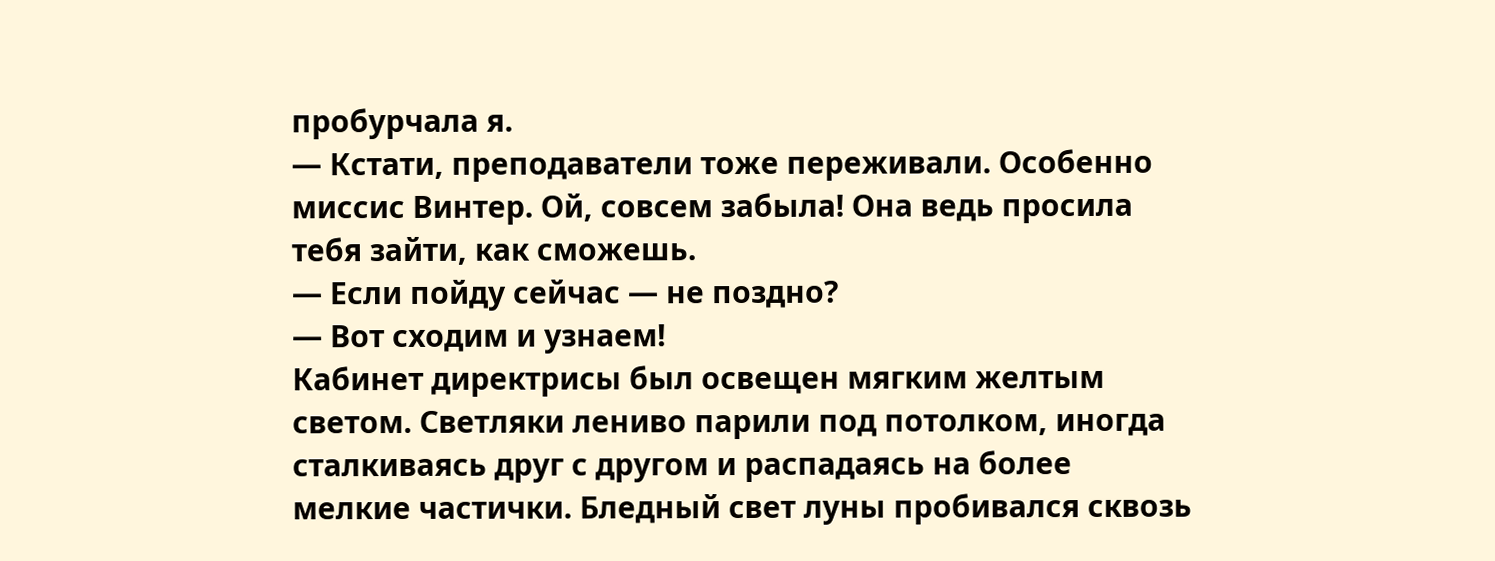пробурчала я.
— Кстати, преподаватели тоже переживали. Особенно миссис Винтер. Ой, совсем забыла! Она ведь просила тебя зайти, как сможешь.
— Если пойду сейчас — не поздно?
— Вот сходим и узнаем!
Кабинет директрисы был освещен мягким желтым светом. Светляки лениво парили под потолком, иногда сталкиваясь друг с другом и распадаясь на более мелкие частички. Бледный свет луны пробивался сквозь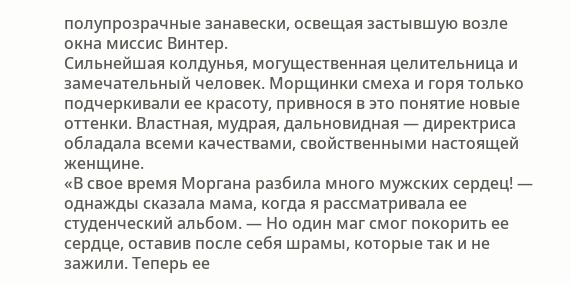полупрозрачные занавески, освещая застывшую возле окна миссис Винтер.
Сильнейшая колдунья, могущественная целительница и замечательный человек. Морщинки смеха и горя только подчеркивали ее красоту, привнося в это понятие новые оттенки. Властная, мудрая, дальновидная — директриса обладала всеми качествами, свойственными настоящей женщине.
«В свое время Моргана разбила много мужских сердец! — однажды сказала мама, когда я рассматривала ее студенческий альбом. — Но один маг смог покорить ее сердце, оставив после себя шрамы, которые так и не зажили. Теперь ее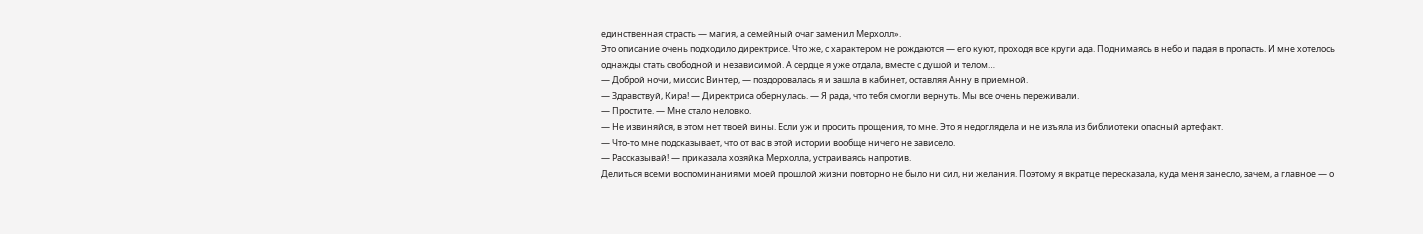единственная страсть — магия, а семейный очаг заменил Мерхолл».
Это описание очень подходило директрисе. Что же, с характером не рождаются — его куют, проходя все круги ада. Поднимаясь в небо и падая в пропасть. И мне хотелось однажды стать свободной и независимой. А сердце я уже отдала, вместе с душой и телом…
— Доброй ночи, миссис Винтер, — поздоровалась я и зашла в кабинет, оставляя Анну в приемной.
— Здравствуй, Кира! — Директриса обернулась. — Я рада, что тебя смогли вернуть. Мы все очень переживали.
— Простите. — Мне стало неловко.
— Не извиняйся, в этом нет твоей вины. Если уж и просить прощения, то мне. Это я недоглядела и не изъяла из библиотеки опасный артефакт.
— Что-то мне подсказывает, что от вас в этой истории вообще ничего не зависело.
— Рассказывай! — приказала хозяйка Мерхолла, устраиваясь напротив.
Делиться всеми воспоминаниями моей прошлой жизни повторно не было ни сил, ни желания. Поэтому я вкратце пересказала, куда меня занесло, зачем, а главное — о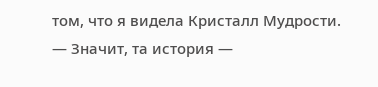том, что я видела Кристалл Мудрости.
— Значит, та история —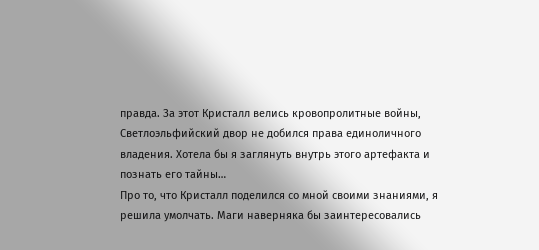правда. За этот Кристалл велись кровопролитные войны, Светлоэльфийский двор не добился права единоличного владения. Хотела бы я заглянуть внутрь этого артефакта и познать его тайны…
Про то, что Кристалл поделился со мной своими знаниями, я решила умолчать. Маги наверняка бы заинтересовались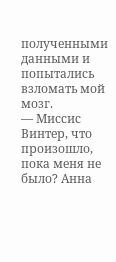полученными данными и попытались взломать мой мозг.
— Миссис Винтер, что произошло, пока меня не было? Анна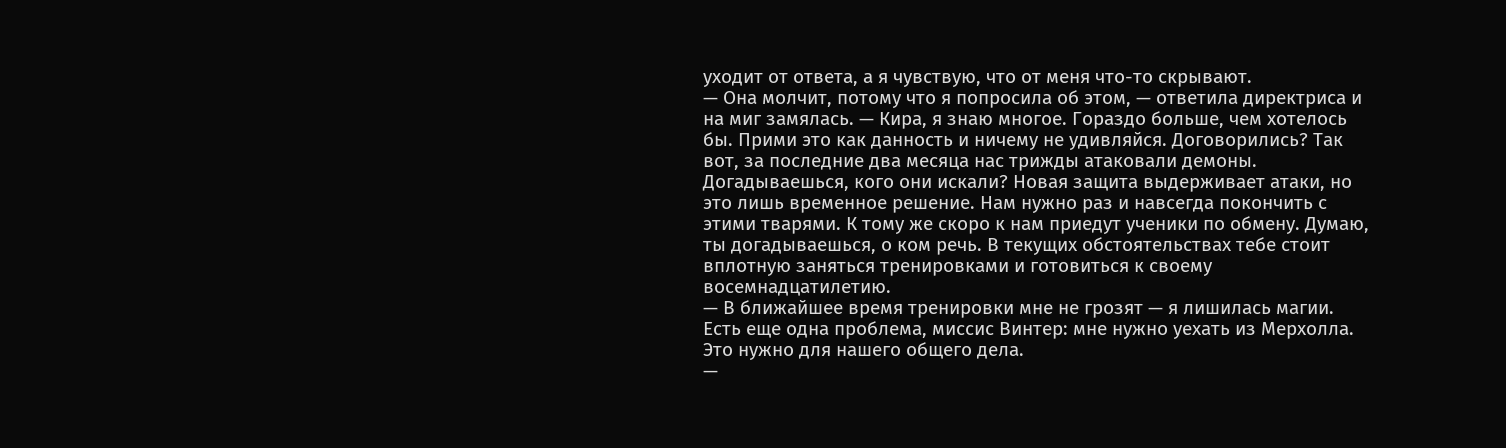уходит от ответа, а я чувствую, что от меня что-то скрывают.
— Она молчит, потому что я попросила об этом, — ответила директриса и на миг замялась. — Кира, я знаю многое. Гораздо больше, чем хотелось бы. Прими это как данность и ничему не удивляйся. Договорились? Так вот, за последние два месяца нас трижды атаковали демоны. Догадываешься, кого они искали? Новая защита выдерживает атаки, но это лишь временное решение. Нам нужно раз и навсегда покончить с этими тварями. К тому же скоро к нам приедут ученики по обмену. Думаю, ты догадываешься, о ком речь. В текущих обстоятельствах тебе стоит вплотную заняться тренировками и готовиться к своему восемнадцатилетию.
— В ближайшее время тренировки мне не грозят — я лишилась магии. Есть еще одна проблема, миссис Винтер: мне нужно уехать из Мерхолла. Это нужно для нашего общего дела.
—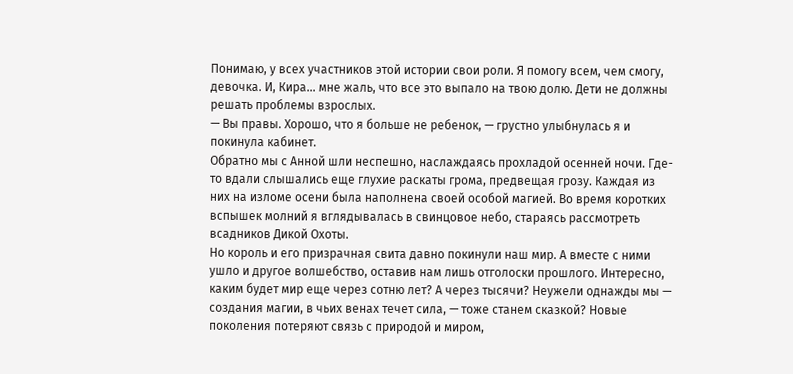Понимаю, у всех участников этой истории свои роли. Я помогу всем, чем смогу, девочка. И, Кира… мне жаль, что все это выпало на твою долю. Дети не должны решать проблемы взрослых.
— Вы правы. Хорошо, что я больше не ребенок, — грустно улыбнулась я и покинула кабинет.
Обратно мы с Анной шли неспешно, наслаждаясь прохладой осенней ночи. Где-то вдали слышались еще глухие раскаты грома, предвещая грозу. Каждая из них на изломе осени была наполнена своей особой магией. Во время коротких вспышек молний я вглядывалась в свинцовое небо, стараясь рассмотреть всадников Дикой Охоты.
Но король и его призрачная свита давно покинули наш мир. А вместе с ними ушло и другое волшебство, оставив нам лишь отголоски прошлого. Интересно, каким будет мир еще через сотню лет? А через тысячи? Неужели однажды мы — создания магии, в чьих венах течет сила, — тоже станем сказкой? Новые поколения потеряют связь с природой и миром,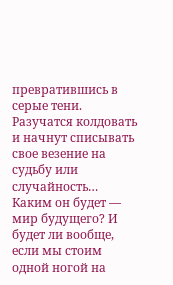превратившись в серые тени. Разучатся колдовать и начнут списывать свое везение на судьбу или случайность…
Каким он будет — мир будущего? И будет ли вообще, если мы стоим одной ногой на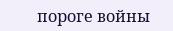пороге войны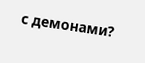с демонами?